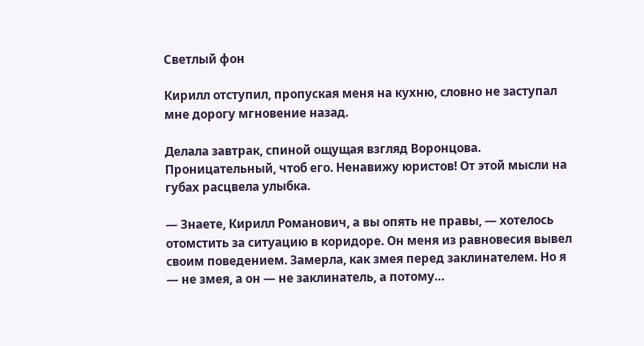Светлый фон

Кирилл отступил, пропуская меня на кухню, словно не заступал мне дорогу мгновение назад.

Делала завтрак, спиной ощущая взгляд Воронцова. Проницательный, чтоб его. Ненавижу юристов! От этой мысли на губах расцвела улыбка.

— Знаете, Кирилл Романович, а вы опять не правы, — хотелось отомстить за ситуацию в коридоре. Он меня из равновесия вывел своим поведением. Замерла, как змея перед заклинателем. Но я — не змея, а он — не заклинатель, а потому…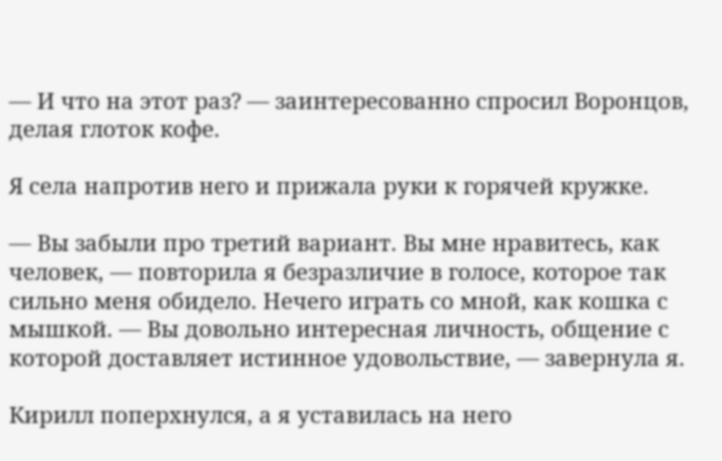— И что на этот раз? — заинтересованно спросил Воронцов, делая глоток кофе.

Я села напротив него и прижала руки к горячей кружке.

— Вы забыли про третий вариант. Вы мне нравитесь, как человек, — повторила я безразличие в голосе, которое так сильно меня обидело. Нечего играть со мной, как кошка с мышкой. — Вы довольно интересная личность, общение с которой доставляет истинное удовольствие, — завернула я.

Кирилл поперхнулся, а я уставилась на него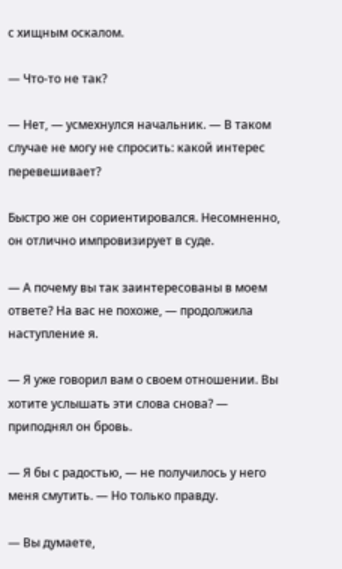с хищным оскалом.

— Что-то не так?

— Нет, — усмехнулся начальник. — В таком случае не могу не спросить: какой интерес перевешивает?

Быстро же он сориентировался. Несомненно, он отлично импровизирует в суде.

— А почему вы так заинтересованы в моем ответе? На вас не похоже, — продолжила наступление я.

— Я уже говорил вам о своем отношении. Вы хотите услышать эти слова снова? — приподнял он бровь.

— Я бы с радостью, — не получилось у него меня смутить. — Но только правду.

— Вы думаете,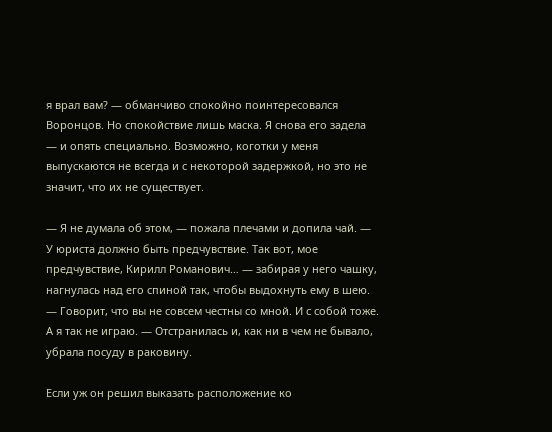я врал вам? — обманчиво спокойно поинтересовался Воронцов. Но спокойствие лишь маска. Я снова его задела — и опять специально. Возможно, коготки у меня выпускаются не всегда и с некоторой задержкой, но это не значит, что их не существует.

— Я не думала об этом, — пожала плечами и допила чай. — У юриста должно быть предчувствие. Так вот, мое предчувствие, Кирилл Романович… — забирая у него чашку, нагнулась над его спиной так, чтобы выдохнуть ему в шею. — Говорит, что вы не совсем честны со мной. И с собой тоже. А я так не играю. — Отстранилась и, как ни в чем не бывало, убрала посуду в раковину.

Если уж он решил выказать расположение ко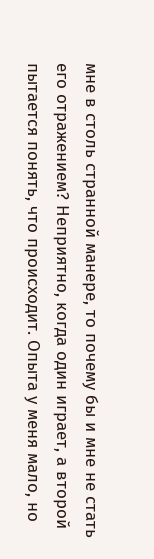мне в столь странной манере, то почему бы и мне не стать его отражением? Неприятно, когда один играет, а второй пытается понять, что происходит. Опыта у меня мало, но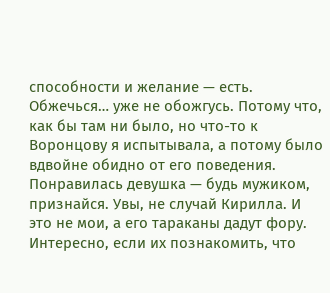способности и желание — есть. Обжечься… уже не обожгусь. Потому что, как бы там ни было, но что-то к Воронцову я испытывала, а потому было вдвойне обидно от его поведения. Понравилась девушка — будь мужиком, признайся. Увы, не случай Кирилла. И это не мои, а его тараканы дадут фору. Интересно, если их познакомить, что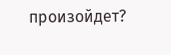произойдет?